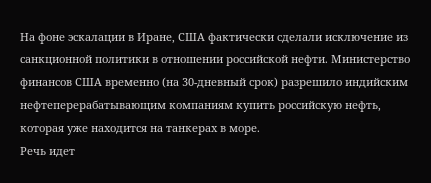На фоне эскалации в Иране, США фактически сделали исключение из санкционной политики в отношении российской нефти. Министерство финансов США временно (на 30-дневный срок) разрешило индийским нефтеперерабатывающим компаниям купить российскую нефть, которая уже находится на танкерах в море.
Речь идет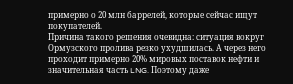примерно о 20 млн баррелей, которые сейчас ищут покупателей.
Причина такого решения очевидна: ситуация вокруг Ормузского пролива резко ухудшилась. А через него проходит примерно 20% мировых поставок нефти и значительная часть LNG. Поэтому даже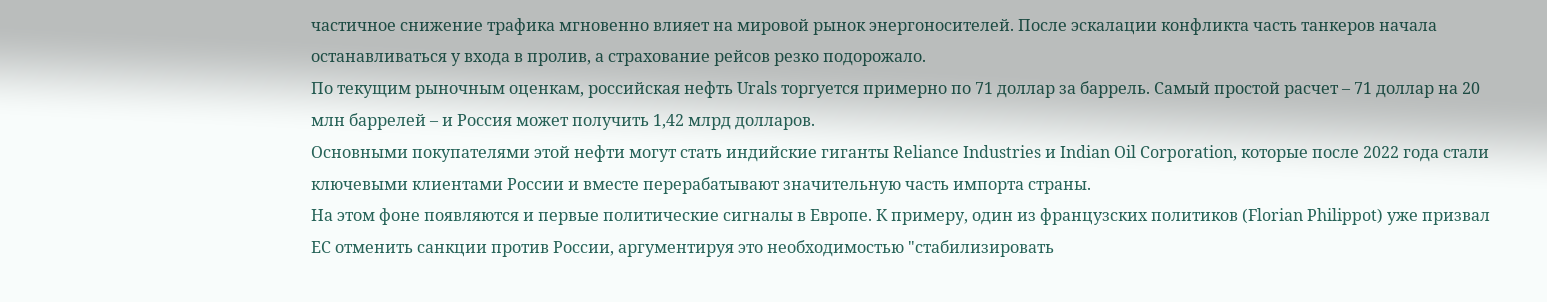частичное снижение трафика мгновенно влияет на мировой рынок энергоносителей. После эскалации конфликта часть танкеров начала останавливаться у входа в пролив, а страхование рейсов резко подорожало.
По текущим рыночным оценкам, российская нефть Urals торгуется примерно по 71 доллар за баррель. Самый простой расчет – 71 доллар на 20 млн баррелей – и Россия может получить 1,42 млрд долларов.
Основными покупателями этой нефти могут стать индийские гиганты Reliance Industries и Indian Oil Corporation, которые после 2022 года стали ключевыми клиентами России и вместе перерабатывают значительную часть импорта страны.
На этом фоне появляются и первые политические сигналы в Европе. К примеру, один из французских политиков (Florian Philippot) уже призвал ЕС отменить санкции против России, аргументируя это необходимостью "стабилизировать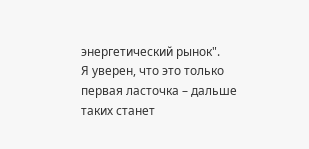энергетический рынок".
Я уверен, что это только первая ласточка – дальше таких станет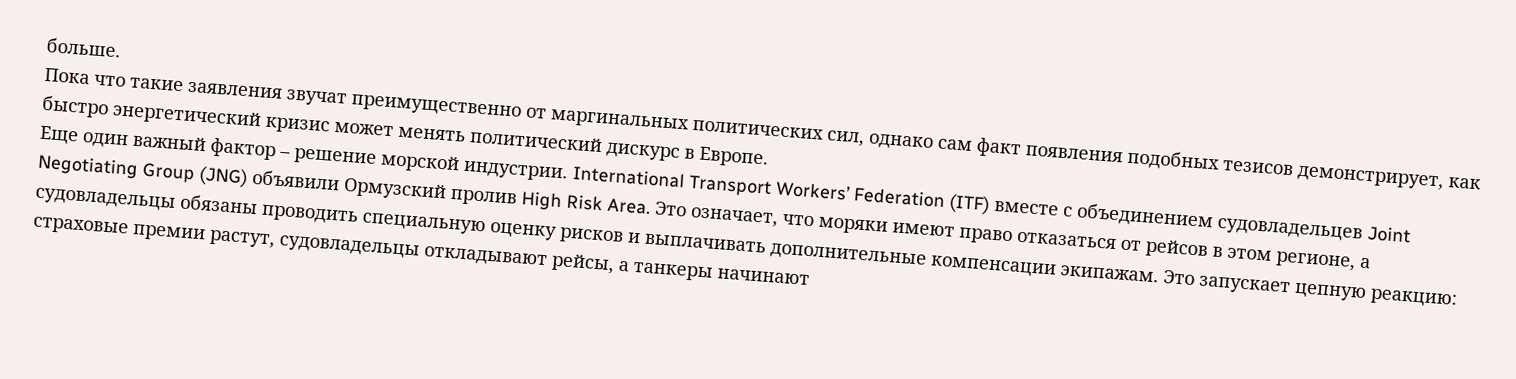больше.
Пока что такие заявления звучат преимущественно от маргинальных политических сил, однако сам факт появления подобных тезисов демонстрирует, как быстро энергетический кризис может менять политический дискурс в Европе.
Еще один важный фактор – решение морской индустрии. International Transport Workers’ Federation (ITF) вместе с объединением судовладельцев Joint Negotiating Group (JNG) объявили Ормузский пролив High Risk Area. Это означает, что моряки имеют право отказаться от рейсов в этом регионе, а судовладельцы обязаны проводить специальную оценку рисков и выплачивать дополнительные компенсации экипажам. Это запускает цепную реакцию: страховые премии растут, судовладельцы откладывают рейсы, а танкеры начинают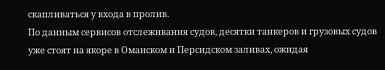скапливаться у входа в пролив.
По данным сервисов отслеживания судов, десятки танкеров и грузовых судов уже стоят на якоре в Оманском и Персидском заливах, ожидая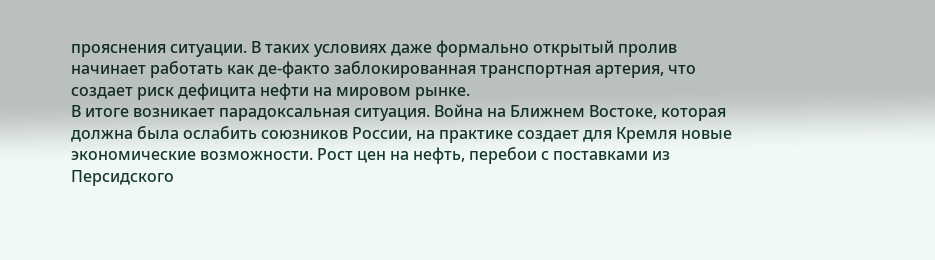прояснения ситуации. В таких условиях даже формально открытый пролив начинает работать как де-факто заблокированная транспортная артерия, что создает риск дефицита нефти на мировом рынке.
В итоге возникает парадоксальная ситуация. Война на Ближнем Востоке, которая должна была ослабить союзников России, на практике создает для Кремля новые экономические возможности. Рост цен на нефть, перебои с поставками из Персидского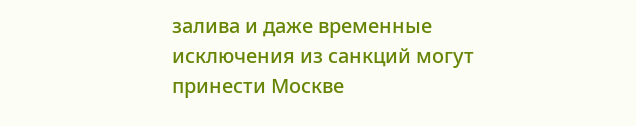залива и даже временные исключения из санкций могут принести Москве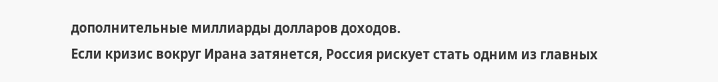дополнительные миллиарды долларов доходов.
Если кризис вокруг Ирана затянется, Россия рискует стать одним из главных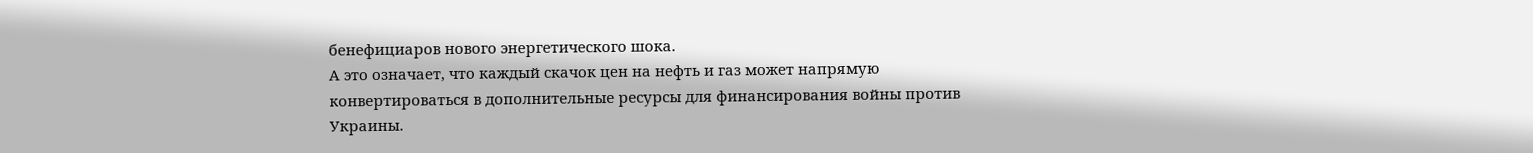бенефициаров нового энергетического шока.
А это означает, что каждый скачок цен на нефть и газ может напрямую конвертироваться в дополнительные ресурсы для финансирования войны против Украины.